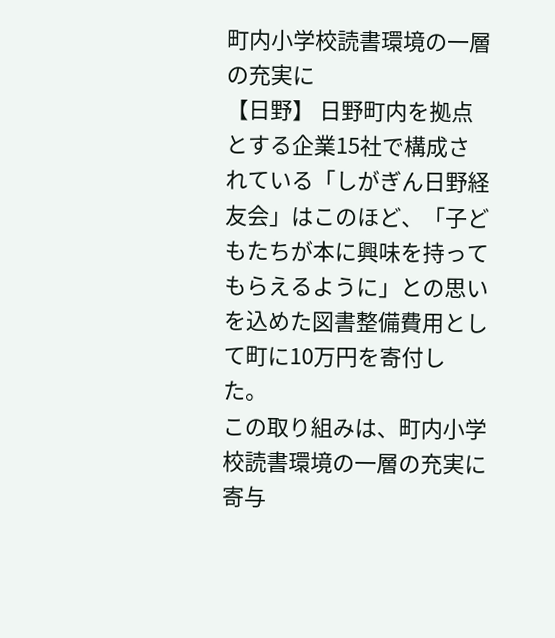町内小学校読書環境の一層の充実に
【日野】 日野町内を拠点とする企業15社で構成されている「しがぎん日野経友会」はこのほど、「子どもたちが本に興味を持ってもらえるように」との思いを込めた図書整備費用として町に10万円を寄付した。
この取り組みは、町内小学校読書環境の一層の充実に寄与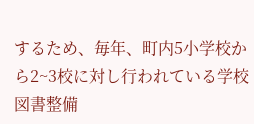するため、毎年、町内5小学校から2~3校に対し行われている学校図書整備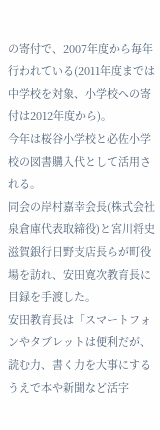の寄付で、2007年度から毎年行われている(2011年度までは中学校を対象、小学校への寄付は2012年度から)。
今年は桜谷小学校と必佐小学校の図書購入代として活用される。
同会の岸村嘉幸会長(株式会社泉倉庫代表取締役)と宮川将史滋賀銀行日野支店長らが町役場を訪れ、安田寛次教育長に目録を手渡した。
安田教育長は「スマートフォンやタブレットは便利だが、読む力、書く力を大事にするうえで本や新聞など活字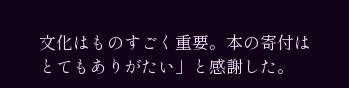文化はものすごく重要。本の寄付はとてもありがたい」と感謝した。